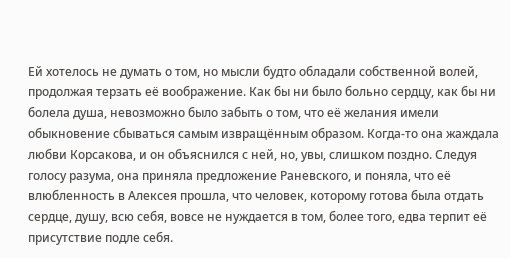Ей хотелось не думать о том, но мысли будто обладали собственной волей, продолжая терзать её воображение. Как бы ни было больно сердцу, как бы ни болела душа, невозможно было забыть о том, что её желания имели обыкновение сбываться самым извращённым образом. Когда-то она жаждала любви Корсакова, и он объяснился с ней, но, увы, слишком поздно. Следуя голосу разума, она приняла предложение Раневского, и поняла, что её влюбленность в Алексея прошла, что человек, которому готова была отдать сердце, душу, всю себя, вовсе не нуждается в том, более того, едва терпит её присутствие подле себя.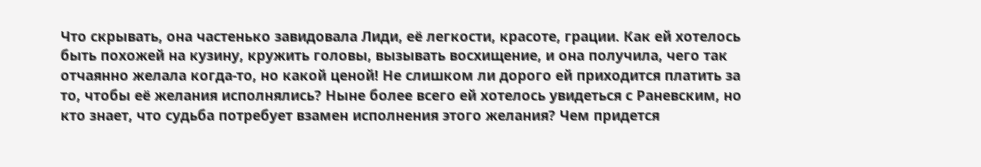Что скрывать, она частенько завидовала Лиди, её легкости, красоте, грации. Как ей хотелось быть похожей на кузину, кружить головы, вызывать восхищение, и она получила, чего так отчаянно желала когда-то, но какой ценой! Не слишком ли дорого ей приходится платить за то, чтобы её желания исполнялись? Ныне более всего ей хотелось увидеться с Раневским, но кто знает, что судьба потребует взамен исполнения этого желания? Чем придется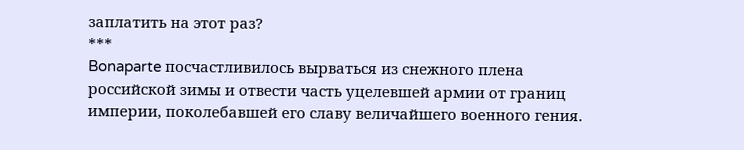заплатить на этот раз?
***
Bonaparte посчастливилось вырваться из снежного плена российской зимы и отвести часть уцелевшей армии от границ империи, поколебавшей его славу величайшего военного гения.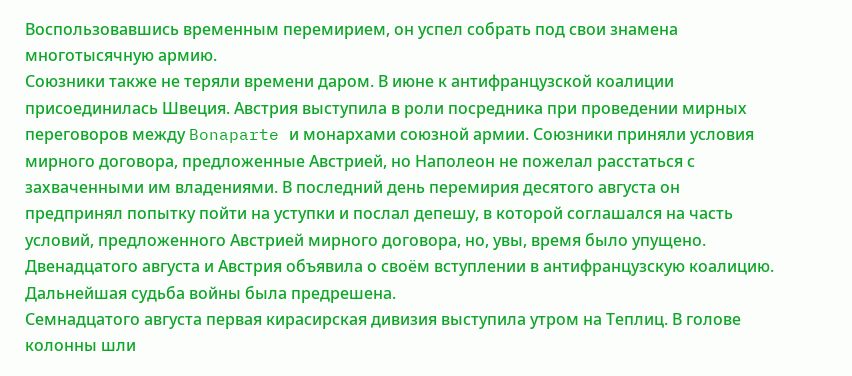Воспользовавшись временным перемирием, он успел собрать под свои знамена многотысячную армию.
Союзники также не теряли времени даром. В июне к антифранцузской коалиции присоединилась Швеция. Австрия выступила в роли посредника при проведении мирных переговоров между Bonaparte и монархами союзной армии. Союзники приняли условия мирного договора, предложенные Австрией, но Наполеон не пожелал расстаться с захваченными им владениями. В последний день перемирия десятого августа он предпринял попытку пойти на уступки и послал депешу, в которой соглашался на часть условий, предложенного Австрией мирного договора, но, увы, время было упущено. Двенадцатого августа и Австрия объявила о своём вступлении в антифранцузскую коалицию. Дальнейшая судьба войны была предрешена.
Семнадцатого августа первая кирасирская дивизия выступила утром на Теплиц. В голове колонны шли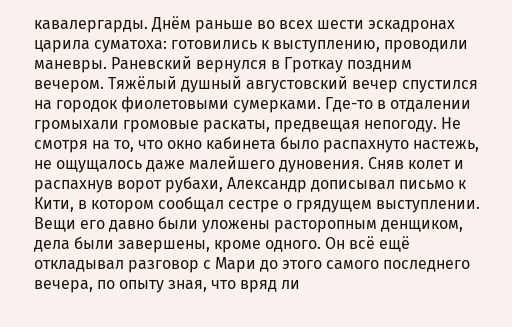кавалергарды. Днём раньше во всех шести эскадронах царила суматоха: готовились к выступлению, проводили маневры. Раневский вернулся в Гроткау поздним вечером. Тяжёлый душный августовский вечер спустился на городок фиолетовыми сумерками. Где-то в отдалении громыхали громовые раскаты, предвещая непогоду. Не смотря на то, что окно кабинета было распахнуто настежь, не ощущалось даже малейшего дуновения. Сняв колет и распахнув ворот рубахи, Александр дописывал письмо к Кити, в котором сообщал сестре о грядущем выступлении. Вещи его давно были уложены расторопным денщиком, дела были завершены, кроме одного. Он всё ещё откладывал разговор с Мари до этого самого последнего вечера, по опыту зная, что вряд ли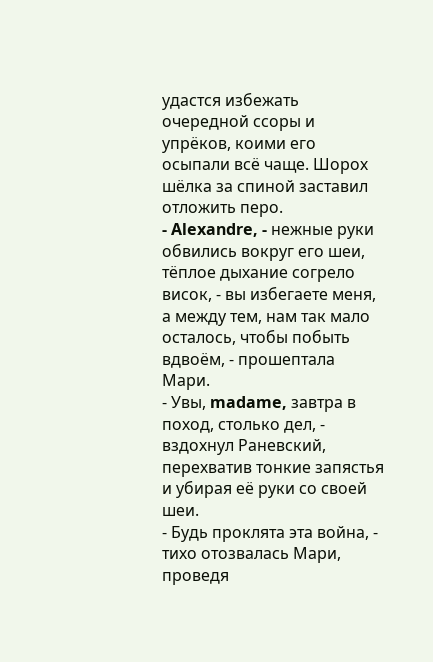удастся избежать очередной ссоры и упрёков, коими его осыпали всё чаще. Шорох шёлка за спиной заставил отложить перо.
- Alexandre, - нежные руки обвились вокруг его шеи, тёплое дыхание согрело висок, - вы избегаете меня, а между тем, нам так мало осталось, чтобы побыть вдвоём, - прошептала Мари.
- Увы, madame, завтра в поход, столько дел, - вздохнул Раневский, перехватив тонкие запястья и убирая её руки со своей шеи.
- Будь проклята эта война, - тихо отозвалась Мари, проведя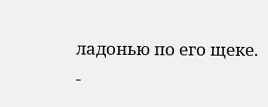ладонью по его щеке.
-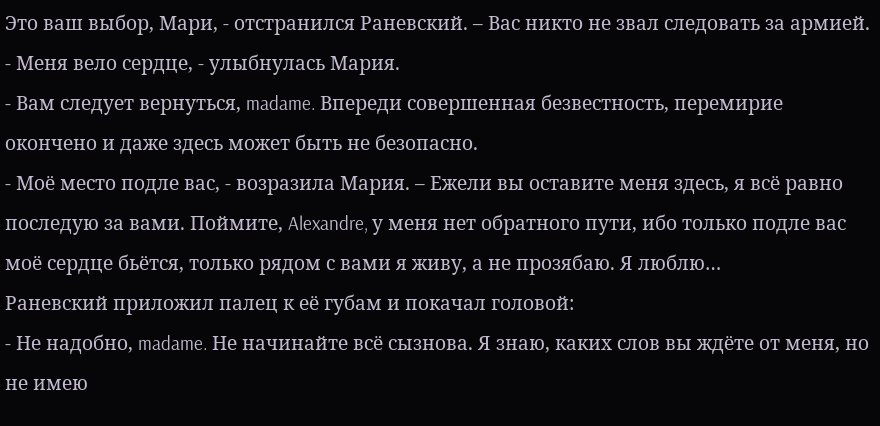Это ваш выбор, Мари, - отстранился Раневский. – Вас никто не звал следовать за армией.
- Меня вело сердце, - улыбнулась Мария.
- Вам следует вернуться, madame. Впереди совершенная безвестность, перемирие окончено и даже здесь может быть не безопасно.
- Моё место подле вас, - возразила Мария. – Ежели вы оставите меня здесь, я всё равно последую за вами. Поймите, Alexandre, у меня нет обратного пути, ибо только подле вас моё сердце бьётся, только рядом с вами я живу, а не прозябаю. Я люблю…
Раневский приложил палец к её губам и покачал головой:
- Не надобно, madame. Не начинайте всё сызнова. Я знаю, каких слов вы ждёте от меня, но не имею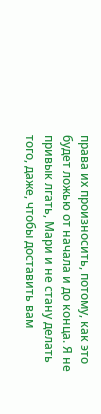права их произносить, потому, как это будет ложью от начала и до конца. Я не привык лгать, Мари и не стану делать того, даже, чтобы доставить вам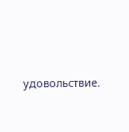удовольствие.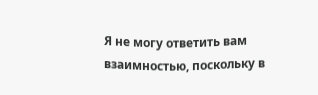Я не могу ответить вам взаимностью, поскольку в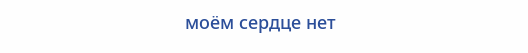моём сердце нет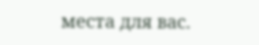места для вас.